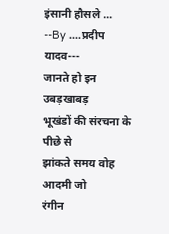इंसानी हौसले ...
--By ....प्रदीप यादव---
जानते हो इन उबड़खाबड़
भूखंडों की संरचना के पीछे से
झांकते समय वोह आदमी जो
रंगीन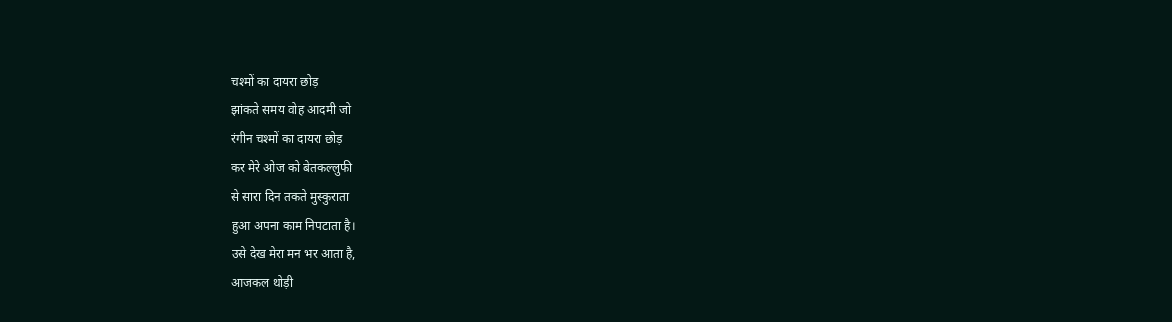चश्मों का दायरा छोड़
झांकते समय वोह आदमी जो
रंगीन चश्मों का दायरा छोड़
कर मेरे ओज को बेतकल्लुफी
से सारा दिन तकते मुस्कुराता
हुआ अपना काम निपटाता है।
उसे देख मेरा मन भर आता है,
आजकल थोड़ी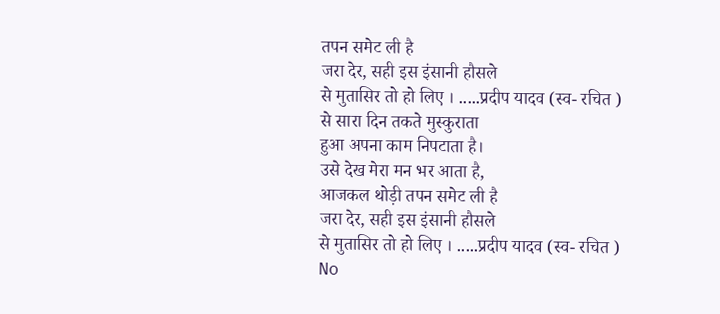तपन समेट ली है
जरा देर, सही इस इंसानी हौसले
से मुतासिर तो हो लिए । .....प्रदीप यादव (स्व- रचित )
से सारा दिन तकते मुस्कुराता
हुआ अपना काम निपटाता है।
उसे देख मेरा मन भर आता है,
आजकल थोड़ी तपन समेट ली है
जरा देर, सही इस इंसानी हौसले
से मुतासिर तो हो लिए । .....प्रदीप यादव (स्व- रचित )
No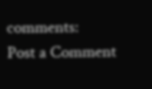comments:
Post a Comment